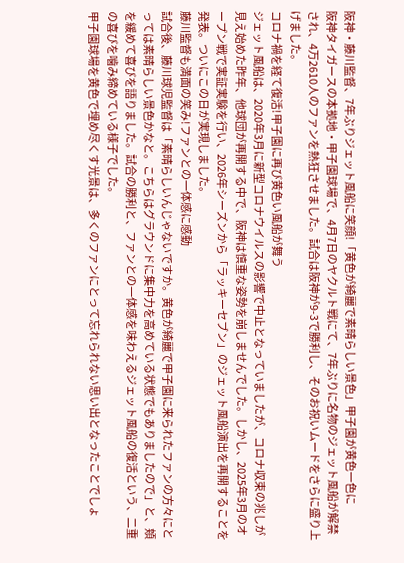阪神・藤川監督、7年ぶりジェット風船に笑顔!「黄色が綺麗で素晴らしい景色」甲子園が黄色一色に
阪神タイガースの本拠地・甲子園球場で、4月7日のヤクルト戦にて、7年ぶりに名物のジェット風船が解禁され、4万2610人のファンを熱狂させました。試合は阪神が9-3で勝利し、そのお祝いムードをさらに盛り上げました。
コロナ禍を経て復活!甲子園に再び黄色い風船が舞う
ジェット風船は、2020年3月に新型コロナウイルスの影響で中止となっていましたが、コロナ収束の兆しが見え始めた昨年、他球団が再開する中で、阪神は慎重な姿勢を崩しませんでした。しかし、2025年3月のオープン戦で実証実験を行い、2026年シーズンから「ラッキーセブン」のジェット風船演出を再開することを発表。ついにこの日が実現しました。
藤川監督も満面の笑み!ファンとの一体感に感動
試合後、藤川球児監督は「素晴らしいんじゃないですか。黄色が綺麗で甲子園に来られたファンの方々にとっては素晴らしい景色かなと。こちらはグラウンドに集中力を高めている状態でもありましたので」と、頬を緩めて喜びを語りました。試合の勝利と、ファンとの一体感を味わえるジェット風船の復活という、二重の喜びを噛み締めている様子でした。
甲子園球場を黄色で埋め尽くす光景は、多くのファンにとって忘れられない思い出となったことでしょ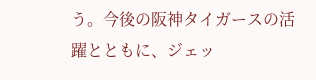う。今後の阪神タイガースの活躍とともに、ジェッ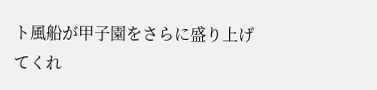ト風船が甲子園をさらに盛り上げてくれ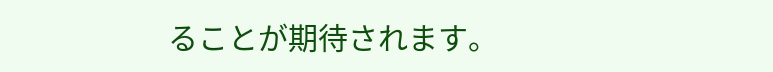ることが期待されます。